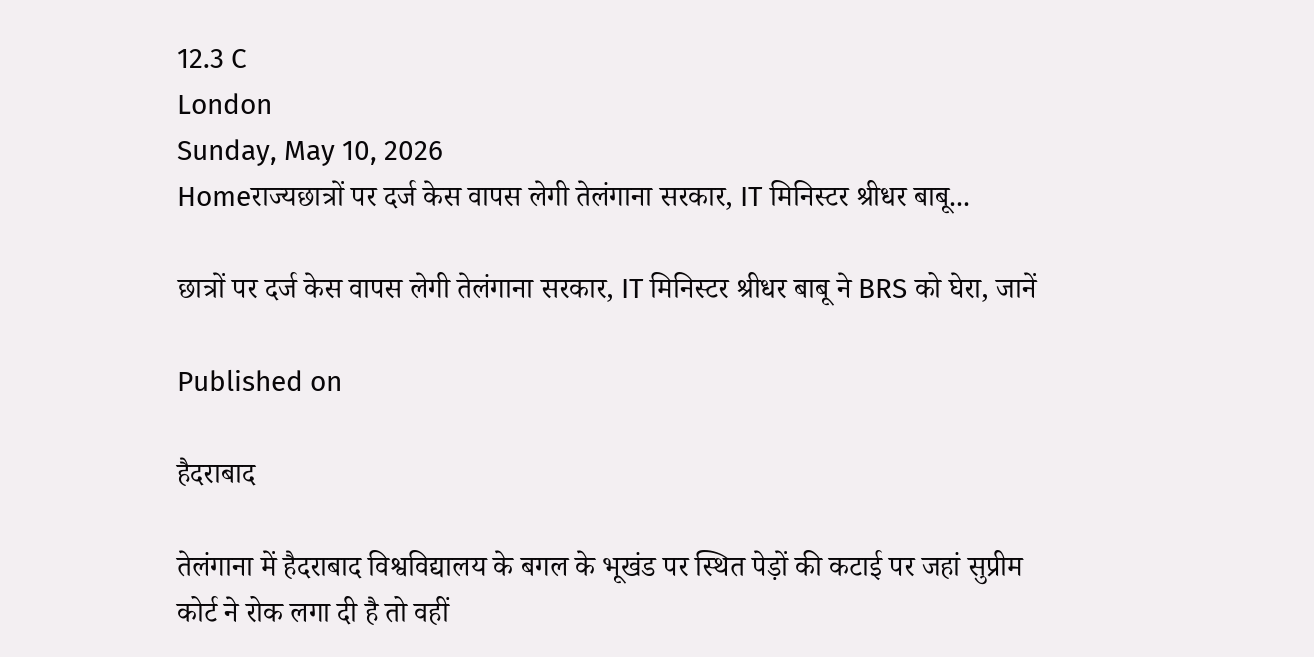12.3 C
London
Sunday, May 10, 2026
Homeराज्यछात्रों पर दर्ज केस वापस लेगी तेलंगाना सरकार, IT मिनिस्टर श्रीधर बाबू...

छात्रों पर दर्ज केस वापस लेगी तेलंगाना सरकार, IT मिनिस्टर श्रीधर बाबू ने BRS को घेरा, जानें

Published on

हैदराबाद

तेलंगाना में हैदराबाद विश्वविद्यालय के बगल के भूखंड पर स्थित पेड़ों की कटाई पर जहां सुप्रीम कोर्ट ने रोक लगा दी है तो वहीं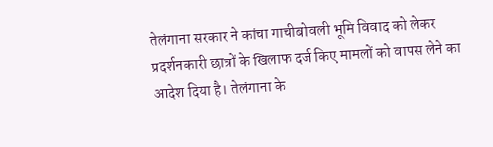तेलंगाना सरकार ने कांचा गाचीबोवली भूमि विवाद को लेकर प्रदर्शनकारी छात्रों के खिलाफ दर्ज किए मामलों को वापस लेने का आदेश दिया है। तेलंगाना के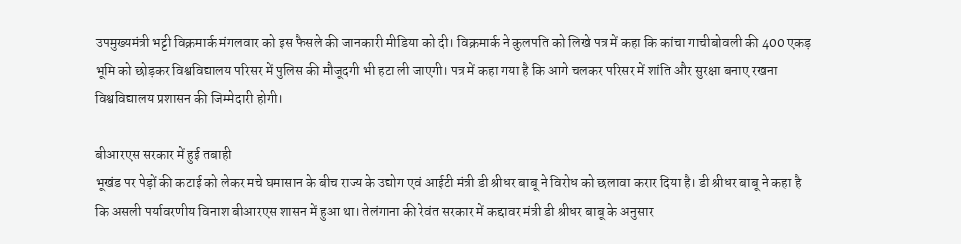उपमुख्यमंत्री भट्टी विक्रमार्क मंगलवार को इस फैसले की जानकारी मीडिया को दी। विक्रमार्क ने कुलपति को लिखे पत्र में कहा कि कांचा गाचीबोवली की 400 एकड़ भूमि को छोड़कर विश्वविद्यालय परिसर में पुलिस की मौजूदगी भी हटा ली जाएगी। पत्र में कहा गया है कि आगे चलकर परिसर में शांति और सुरक्षा बनाए रखना विश्वविद्यालय प्रशासन की जिम्मेदारी होगी।

बीआरएस सरकार में हुई तबाही
भूखंड पर पेड़ों की कटाई को लेकर मचे घमासान के बीच राज्य के उद्योग एवं आईटी मंत्री डी श्रीधर बाबू ने विरोध को छलावा करार दिया है। डी श्रीधर बाबू ने कहा है कि असली पर्यावरणीय विनाश बीआरएस शासन में हुआ था। तेलंगाना की रेवंत सरकार में कद्दावर मंत्री डी श्रीधर बाबू के अनुसार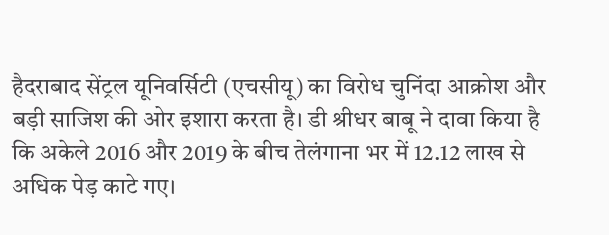हैदराबाद सेंट्रल यूनिवर्सिटी (एचसीयू) का विरोध चुनिंदा आक्रोश और बड़ी साजिश की ओर इशारा करता है। डी श्रीधर बाबू ने दावा किया है कि अकेले 2016 और 2019 के बीच तेलंगाना भर में 12.12 लाख से अधिक पेड़ काटे गए।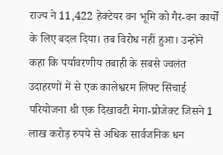राज्य ने 11,422 हेक्टेयर वन भूमि को गैर-वन कार्यों के लिए बदल दिया। तब विरोध नहीं हुआ। उन्होंने कहा कि पर्यावरणीय तबाही के सबसे ज्वलंत उदाहरणों में से एक कालेश्वरम लिफ्ट सिंचाई परियोजना थी एक दिखावटी मेगा-प्रोजेक्ट जिसने 1 लाख करोड़ रुपये से अधिक सार्वजनिक धन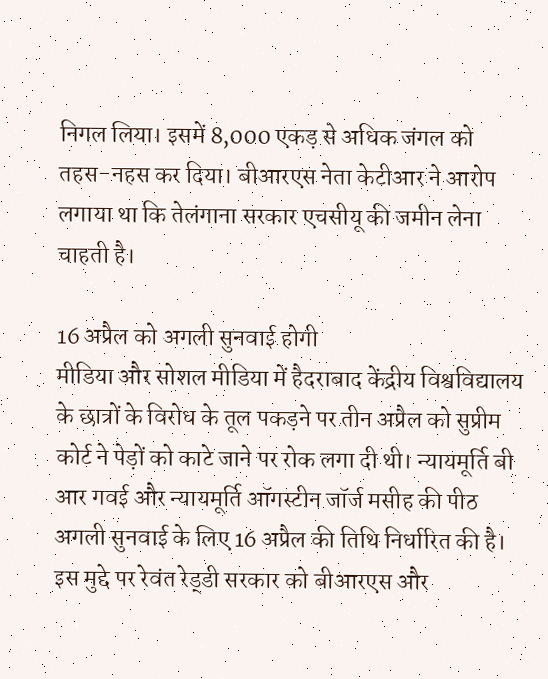निगल लिया। इसमें 8,000 एकड़ से अधिक जंगल को तहस-नहस कर दिया। बीआरएस नेता केटीआर ने आरोप लगाया था कि तेलंगाना सरकार एचसीयू की जमीन लेना चाहती है।

16 अप्रैल को अगली सुनवाई होगी
मीडिया और सोशल मीडिया में हैदराबाद केंद्रीय विश्वविद्यालय के छात्रों के विरोध के तूल पकड़ने पर तीन अप्रैल को सुप्रीम कोर्ट ने पेड़ों को काटे जाने पर रोक लगा दी थी। न्यायमूर्ति बी आर गवई और न्यायमूर्ति ऑगस्टीन जॉर्ज मसीह की पीठ अगली सुनवाई के लिए 16 अप्रैल की तिथि निर्धारित की है। इस मुद्दे पर रेवंत रेड्‌डी सरकार को बीआरएस और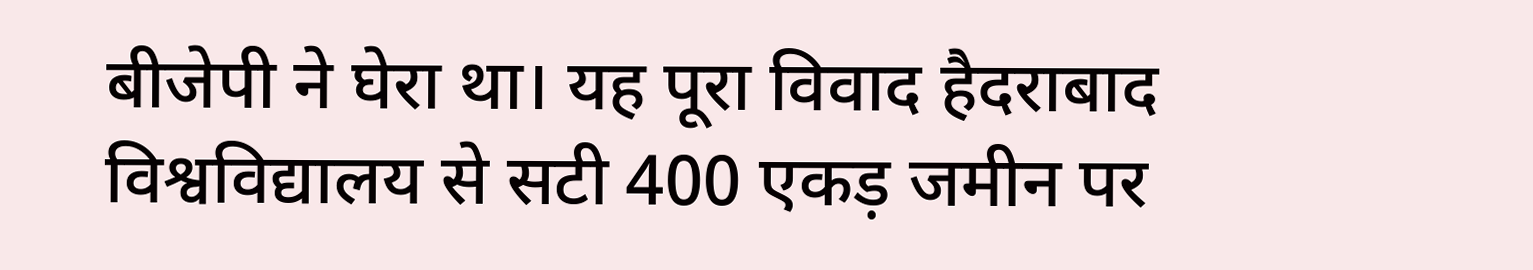बीजेपी ने घेरा था। यह पूरा विवाद हैदराबाद विश्वविद्यालय से सटी 400 एकड़ जमीन पर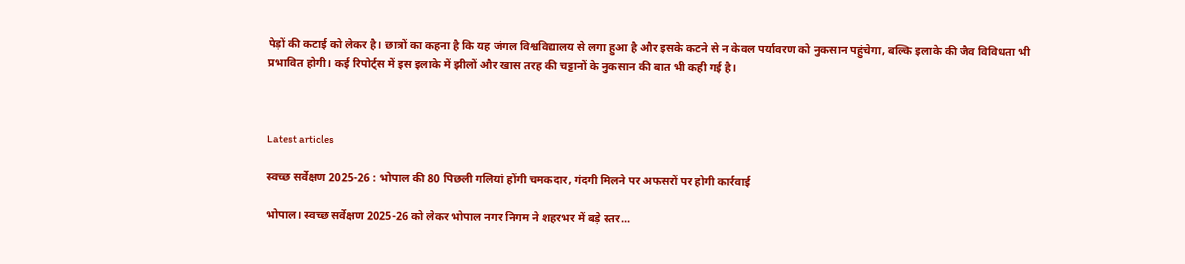पेड़ों की कटाई को लेकर है। छात्रों का कहना है कि यह जंगल विश्वविद्यालय से लगा हुआ है और इसके कटने से न केवल पर्यावरण को नुकसान पहुंचेगा, बल्कि इलाके की जैव विविधता भी प्रभावित होगी। कई रिपोर्ट्स में इस इलाके में झीलों और खास तरह की चट्टानों के नुकसान की बात भी कही गई है।



Latest articles

स्वच्छ सर्वेक्षण 2025-26 : भोपाल की 80 पिछली गलियां होंगी चमकदार, गंदगी मिलने पर अफसरों पर होगी कार्रवाई

भोपाल। स्वच्छ सर्वेक्षण 2025-26 को लेकर भोपाल नगर निगम ने शहरभर में बड़े स्तर...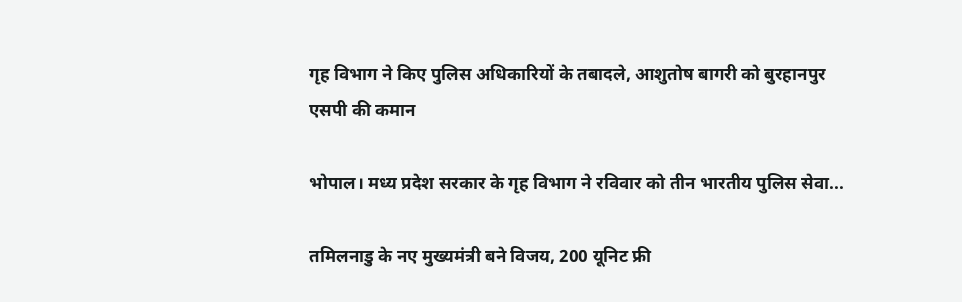गृह विभाग ने किए पुलिस अधिकारियों के तबादले, आशुतोष बागरी को बुरहानपुर एसपी की कमान

भोपाल। मध्य प्रदेश सरकार के गृह विभाग ने रविवार को तीन भारतीय पुलिस सेवा...

तमिलनाडु के नए मुख्यमंत्री बने विजय, 200 यूनिट फ्री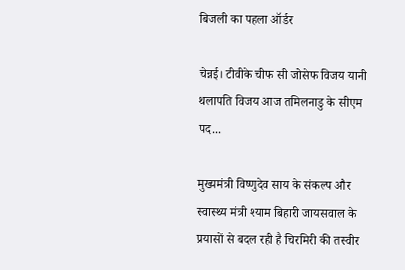बिजली का पहला ऑर्डर

चेन्नई। टीवीके चीफ सी जोसेफ विजय यानी थलापति विजय आज तमिलनाडु के सीएम पद...

मुख्यमंत्री विष्णुदेव साय के संकल्प और स्वास्थ्य मंत्री श्याम बिहारी जायसवाल के प्रयासों से बदल रही है चिरमिरी की तस्वीर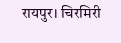रायपुर। चिरमिरी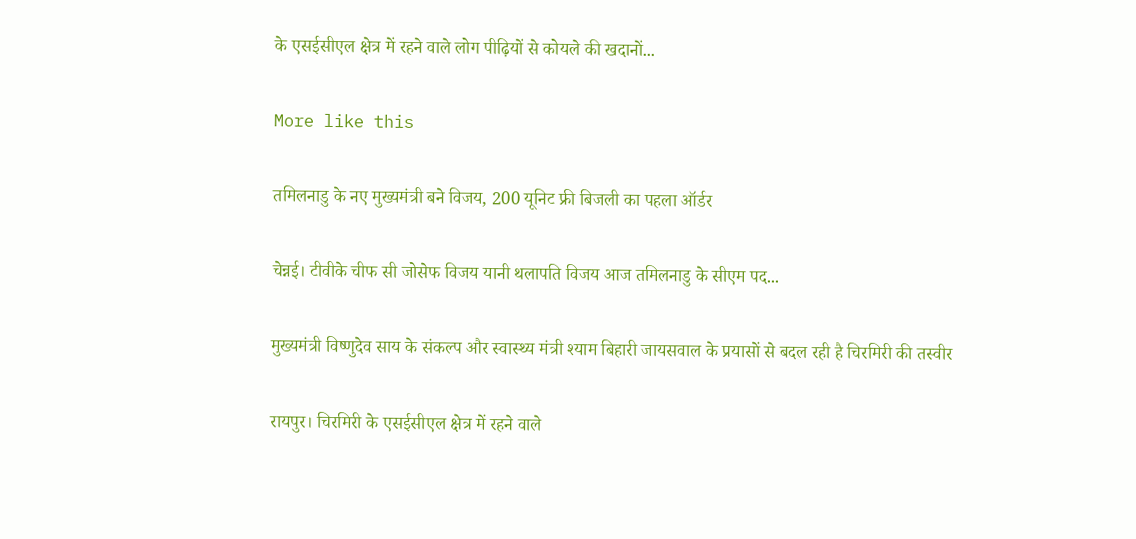के एसईसीएल क्षेत्र में रहने वाले लोग पीढ़ियों से कोयले की खदानों...

More like this

तमिलनाडु के नए मुख्यमंत्री बने विजय, 200 यूनिट फ्री बिजली का पहला ऑर्डर

चेन्नई। टीवीके चीफ सी जोसेफ विजय यानी थलापति विजय आज तमिलनाडु के सीएम पद...

मुख्यमंत्री विष्णुदेव साय के संकल्प और स्वास्थ्य मंत्री श्याम बिहारी जायसवाल के प्रयासों से बदल रही है चिरमिरी की तस्वीर

रायपुर। चिरमिरी के एसईसीएल क्षेत्र में रहने वाले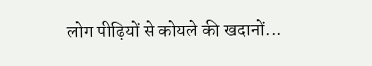लोग पीढ़ियों से कोयले की खदानों...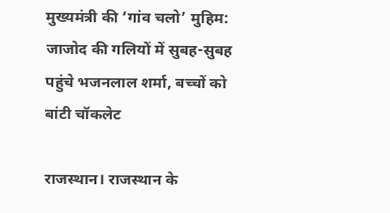मुख्यमंत्री की ‘गांव चलो’ मुहिम: जाजोद की गलियों में सुबह-सुबह पहुंचे भजनलाल शर्मा, बच्चों को बांटी चॉकलेट

राजस्थान। राजस्थान के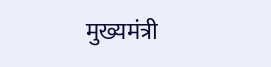मुख्यमंत्री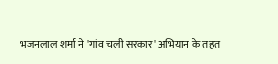भजनलाल शर्मा ने 'गांव चली सरकार' अभियान के तहत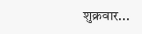शुक्रवार...